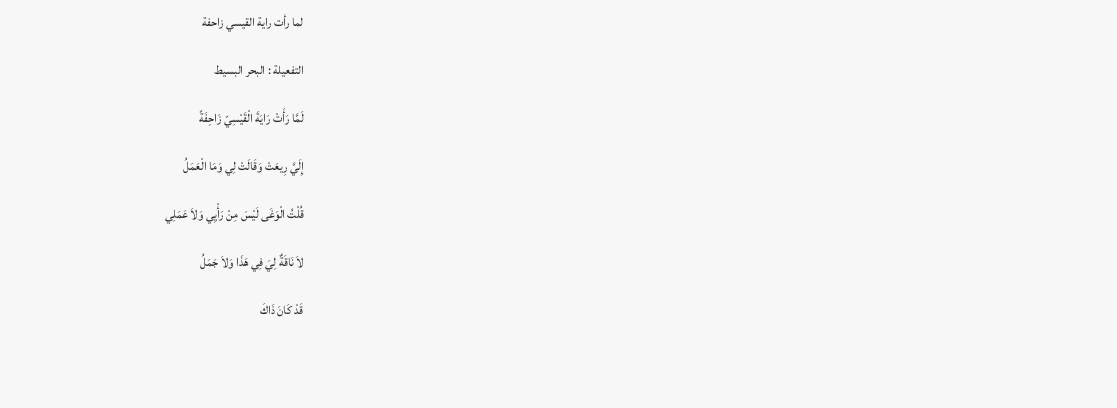لما رأت راية القيسي زاحفة

التفعيلة : البحر البسيط

لَمَّا رَأَتْ رَايَةَ الْقَيْسِيّ زَاحِفَةً

إِلَيَّ رِيعَتْ وَقَالَتْ لِي وَمَا الْعَمَلُ

قُلْتُ الْوَغَى لَيْسَ مِنْ رَأْيِي وَلاَ عَمَلِي

لاَ نَاقَةٌ لِيَ فِي هَذَا وَلاَ جَمَلُ

قَدْ كَانَ ذَاكَ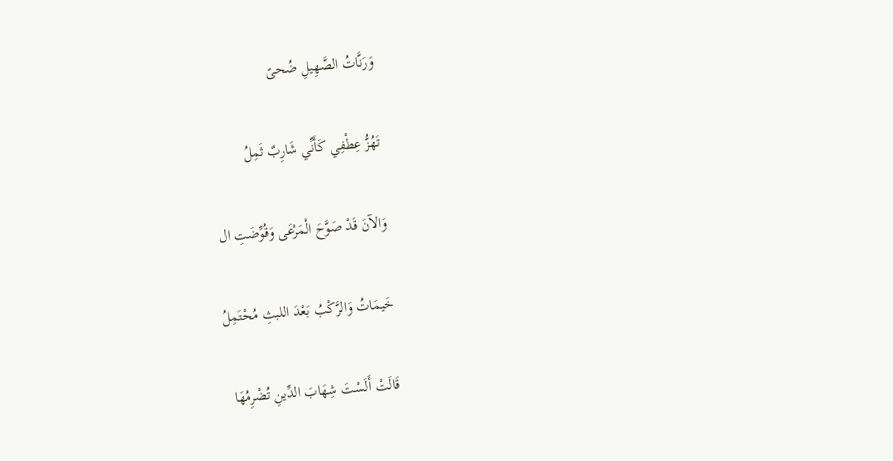وَرَنَّاتُ الصَّهِيلِ ضُحىً

تَهُزُّ عِطْفِي كَأَنِّي شَارِبٌ ثَمِلُ

وَالآنَ قَدْ صَوَّحَ الْمَرْعَى وَقُوِّضَتِ ال

خَيمَاتُ وَالرَّكْبُ بَعْدَ اللبثِ مُحْتَمِلُ

قَالَتْ أَلَسْتَ شِهَابَ الدِّينِ تُضْرِمُهَا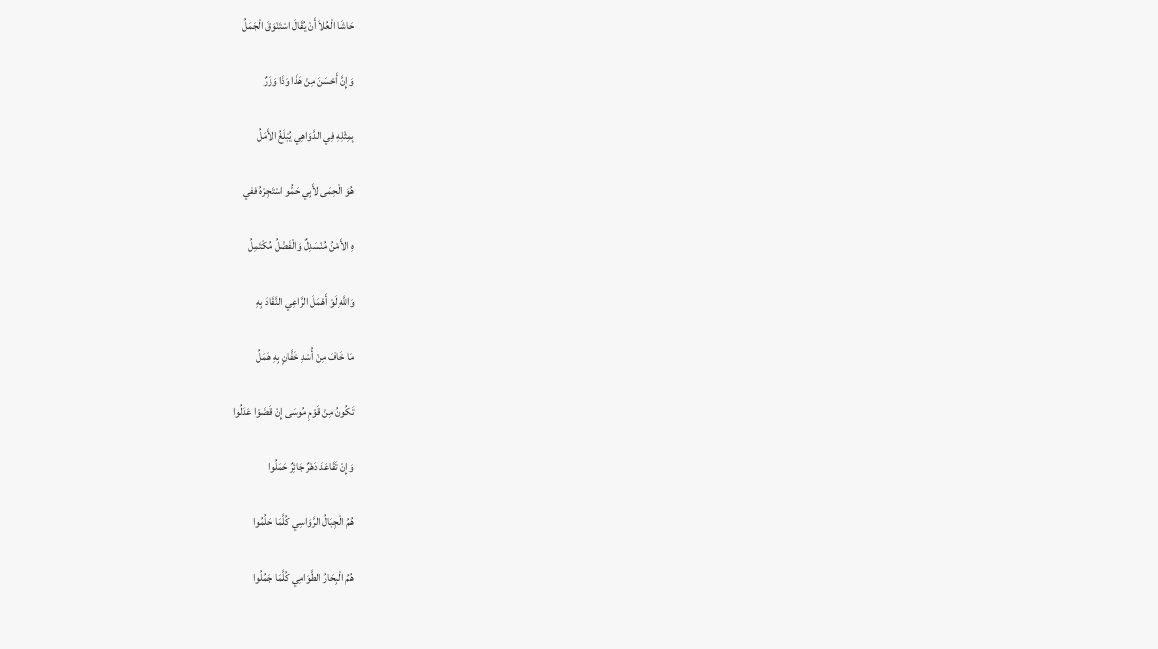حَاشَا الْعُلاَ أَنْ يُقَالَ اسْتَنْوَقَ الْجَمَلُ

وَإِنَّ أَحْسَنَ مِنْ هَذَا وَذَا وَزَرٌ

بِمِثْلِهِ فِي الدَّوَاهِي يُبْلَغُ الأَمَلُ

هُوَ الْحِمَى لأَبِي حَمُّو اسْتَجِرْهُ ففي

هِ الأَمْنُ مُنْسَدِلٌ وَالْفَضْلُ مُكْتَمِلُ

وَاللَّهِ لَوْ أَهْمَلَ الرَّاعِي النَّقَادَ بِهِ

مَا خَافَ مِنْ أُسْدِ خَفَّانٍ بِهِ هَمَلُ

تَكُونُ مِنْ قَوْمِ مُوسَى إِنْ قَضَوْا عَدَلُوا

وَإِنْ تَقَاعَدَ دَهْرٌ جَائِرٌ حَمَلُوا

هُمُ الْجِبَالُ الرَّوَاسِي كُلَّمَا حَلُمُوا

هُمُ الْبِحَارُ الطَّوَامِي كُلَّمَا جَمُلُوا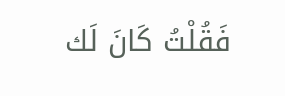فَقُلْتُ كَانَ لَك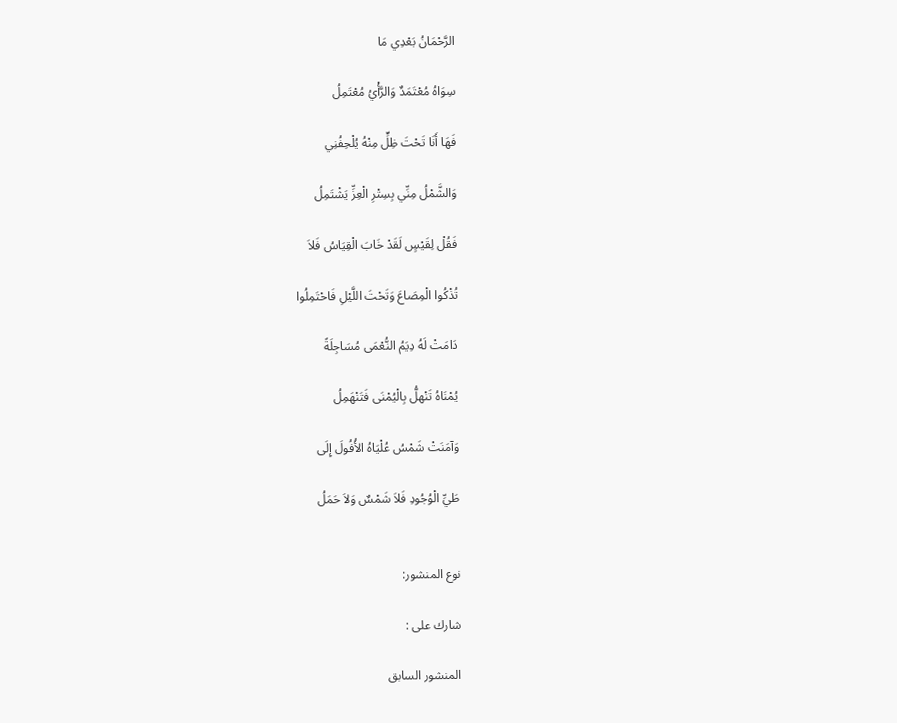الرَّحْمَانُ بَعْدِي مَا

سِوَاهُ مُعْتَمَدٌ وَالرَّأْيُ مُعْتَمِلُ

فَهَا أَنَا تَحْتَ ظِلٍّ مِنْهُ يُلْحِفُنِي

وَالشَّمْلُ مِنِّي بِسِتْرِ الْعِزِّ يَشْتَمِلُ

فَقُلْ لِقَيْسٍ لَقَدْ خَابَ الْقِيَاسُ فَلاَ

تُذْكُوا الْمِصَاعَ وَتَحْتَ اللَّيْلِ فَاحْتَمِلُوا

دَامَتْ لَهُ دِيَمُ النُّعْمَى مُسَاجِلَةً

يُمْنَاهُ تَنْهلُّ بِالْيُمْنَى فَتَنْهَمِلُ

وَآمَنَتْ شَمْسُ عُلْيَاهُ الأُفُولَ إِلَى

طَيِّ الْوُجُودِ فَلاَ شَمْسٌ وَلاَ حَمَلُ


نوع المنشور:

شارك على :

المنشور السابق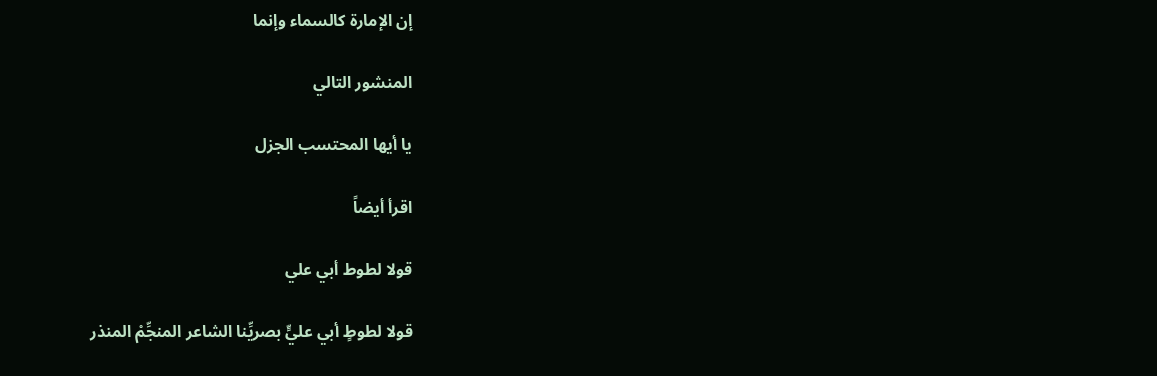إن الإمارة كالسماء وإنما

المنشور التالي

يا أيها المحتسب الجزل

اقرأ أيضاً

قولا لطوط أبي علي

قولا لطوطٍ أبي عليٍّ بصريِّنا الشاعر المنجِّمْ المنذر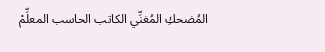المُضحكِ المُغنِّي الكاتب الحاسب المعلِّمْ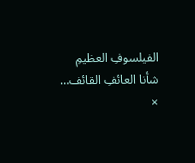الفيلسوفِ العظيمِ شأنا العائفِ القائف…
×